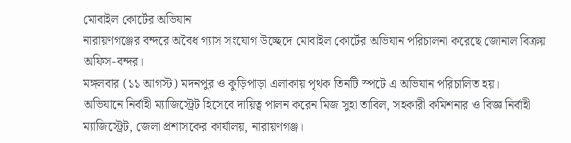মোবাইল কোর্টের অভিযান
নারায়ণগঞ্জের বন্দরে অবৈধ গ্যাস সংযোগ উচ্ছেদে মোবাইল কোর্টের অভিযান পরিচালনা করেছে জোনাল বিক্রয় অফিস-বন্দর।
মঙ্গলবার (১১ আগস্ট) মদনপুর ও কুড়িপাড়া এলাকায় পৃথক তিনটি স্পটে এ অভিযান পরিচালিত হয়।
অভিযানে নির্বাহী ম্যাজিস্ট্রেট হিসেবে দায়িত্ব পালন করেন মিজ সুহা তাবিল, সহকারী কমিশনার ও বিজ্ঞ নির্বাহী ম্যাজিস্ট্রেট, জেলা প্রশাসকের কার্যালয়, নারায়ণগঞ্জ।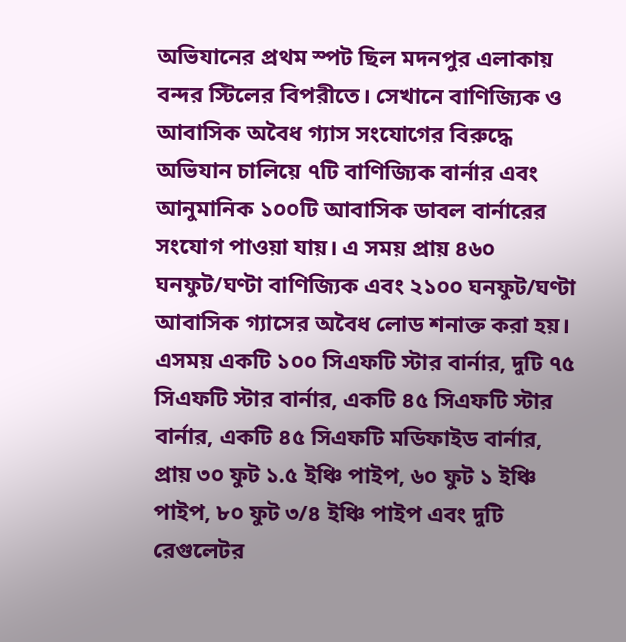অভিযানের প্রথম স্পট ছিল মদনপুর এলাকায় বন্দর স্টিলের বিপরীতে। সেখানে বাণিজ্যিক ও আবাসিক অবৈধ গ্যাস সংযোগের বিরুদ্ধে অভিযান চালিয়ে ৭টি বাণিজ্যিক বার্নার এবং আনুমানিক ১০০টি আবাসিক ডাবল বার্নারের সংযোগ পাওয়া যায়। এ সময় প্রায় ৪৬০ ঘনফুট/ঘণ্টা বাণিজ্যিক এবং ২১০০ ঘনফুট/ঘণ্টা আবাসিক গ্যাসের অবৈধ লোড শনাক্ত করা হয়।
এসময় একটি ১০০ সিএফটি স্টার বার্নার, দুটি ৭৫ সিএফটি স্টার বার্নার, একটি ৪৫ সিএফটি স্টার বার্নার, একটি ৪৫ সিএফটি মডিফাইড বার্নার, প্রায় ৩০ ফুট ১.৫ ইঞ্চি পাইপ, ৬০ ফুট ১ ইঞ্চি পাইপ, ৮০ ফুট ৩/৪ ইঞ্চি পাইপ এবং দুটি রেগুলেটর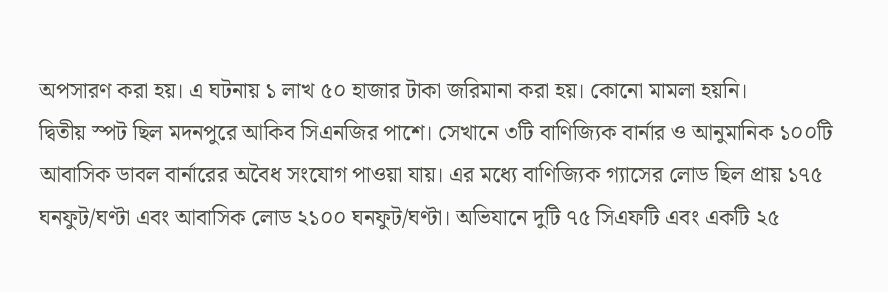অপসারণ করা হয়। এ ঘটনায় ১ লাখ ৫০ হাজার টাকা জরিমানা করা হয়। কোনো মামলা হয়নি।
দ্বিতীয় স্পট ছিল মদনপুরে আকিব সিএনজির পাশে। সেখানে ৩টি বাণিজ্যিক বার্নার ও আনুমানিক ১০০টি আবাসিক ডাবল বার্নারের অবৈধ সংযোগ পাওয়া যায়। এর মধ্যে বাণিজ্যিক গ্যাসের লোড ছিল প্রায় ১৭৫ ঘনফুট/ঘণ্টা এবং আবাসিক লোড ২১০০ ঘনফুট/ঘণ্টা। অভিযানে দুটি ৭৫ সিএফটি এবং একটি ২৫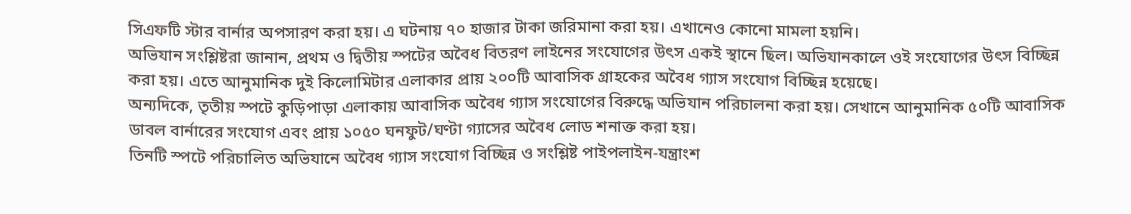সিএফটি স্টার বার্নার অপসারণ করা হয়। এ ঘটনায় ৭০ হাজার টাকা জরিমানা করা হয়। এখানেও কোনো মামলা হয়নি।
অভিযান সংশ্লিষ্টরা জানান, প্রথম ও দ্বিতীয় স্পটের অবৈধ বিতরণ লাইনের সংযোগের উৎস একই স্থানে ছিল। অভিযানকালে ওই সংযোগের উৎস বিচ্ছিন্ন করা হয়। এতে আনুমানিক দুই কিলোমিটার এলাকার প্রায় ২০০টি আবাসিক গ্রাহকের অবৈধ গ্যাস সংযোগ বিচ্ছিন্ন হয়েছে।
অন্যদিকে, তৃতীয় স্পটে কুড়িপাড়া এলাকায় আবাসিক অবৈধ গ্যাস সংযোগের বিরুদ্ধে অভিযান পরিচালনা করা হয়। সেখানে আনুমানিক ৫০টি আবাসিক ডাবল বার্নারের সংযোগ এবং প্রায় ১০৫০ ঘনফুট/ঘণ্টা গ্যাসের অবৈধ লোড শনাক্ত করা হয়।
তিনটি স্পটে পরিচালিত অভিযানে অবৈধ গ্যাস সংযোগ বিচ্ছিন্ন ও সংশ্লিষ্ট পাইপলাইন-যন্ত্রাংশ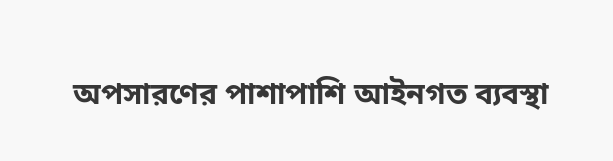অপসারণের পাশাপাশি আইনগত ব্যবস্থা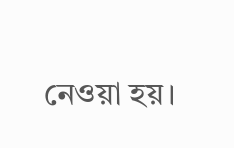নেওয়া হয়।